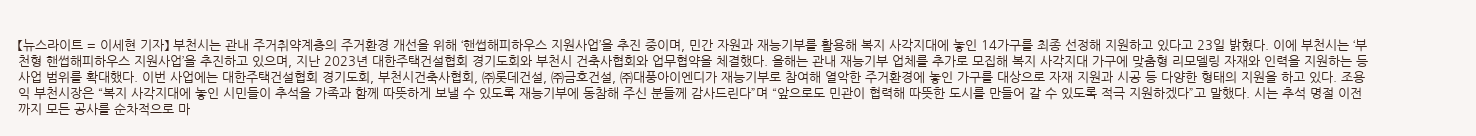【뉴스라이트 = 이세현 기자】 부천시는 관내 주거취약계층의 주거환경 개선을 위해 ‘핸썹해피하우스 지원사업’을 추진 중이며, 민간 자원과 재능기부를 활용해 복지 사각지대에 놓인 14가구를 최종 선정해 지원하고 있다고 23일 밝혔다. 이에 부천시는 ‘부천형 핸썹해피하우스 지원사업’을 추진하고 있으며, 지난 2023년 대한주택건설협회 경기도회와 부천시 건축사협회와 업무협약을 체결했다. 올해는 관내 재능기부 업체를 추가로 모집해 복지 사각지대 가구에 맞춤형 리모델링 자재와 인력을 지원하는 등 사업 범위를 확대했다. 이번 사업에는 대한주택건설협회 경기도회, 부천시건축사협회, ㈜롯데건설, ㈜금호건설, ㈜대풍아이엔디가 재능기부로 참여해 열악한 주거환경에 놓인 가구를 대상으로 자재 지원과 시공 등 다양한 형태의 지원을 하고 있다. 조용익 부천시장은 “복지 사각지대에 놓인 시민들이 추석을 가족과 함께 따뜻하게 보낼 수 있도록 재능기부에 동참해 주신 분들께 감사드린다”며 “앞으로도 민관이 협력해 따뜻한 도시를 만들어 갈 수 있도록 적극 지원하겠다”고 말했다. 시는 추석 명절 이전까지 모든 공사를 순차적으로 마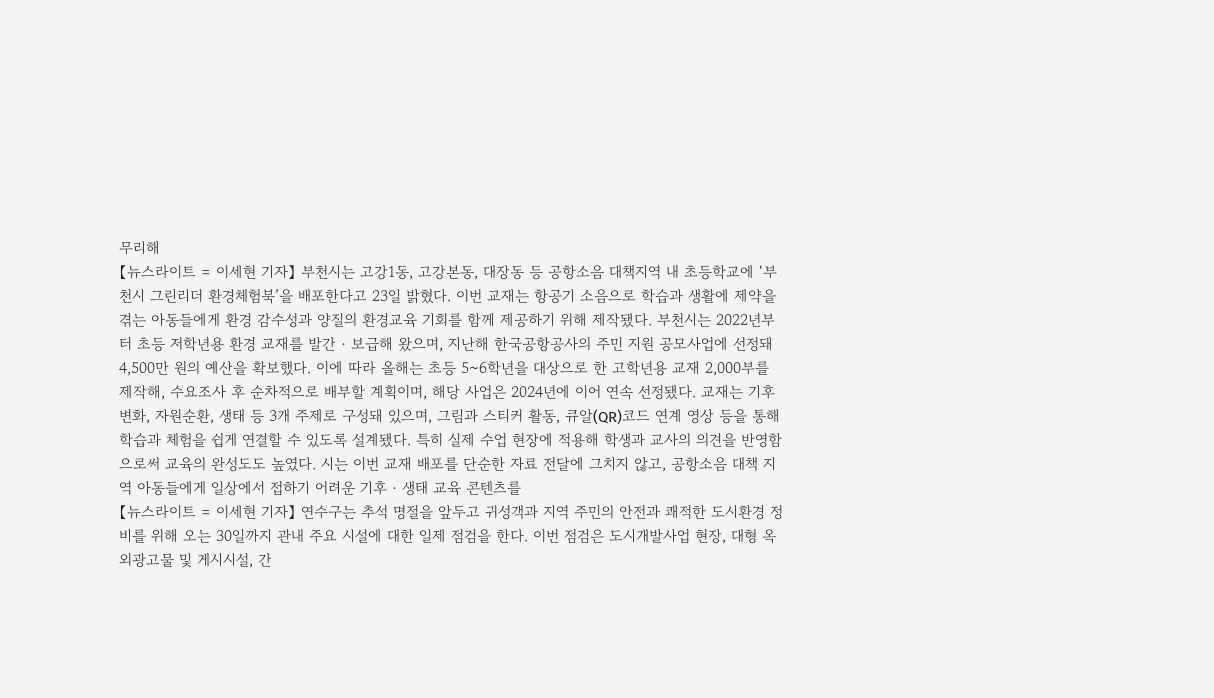무리해
【뉴스라이트 = 이세현 기자】 부천시는 고강1동, 고강본동, 대장동 등 공항소음 대책지역 내 초등학교에 ‘부천시 그린리더 환경체험북’을 배포한다고 23일 밝혔다. 이번 교재는 항공기 소음으로 학습과 생활에 제약을 겪는 아동들에게 환경 감수성과 양질의 환경교육 기회를 함께 제공하기 위해 제작됐다. 부천시는 2022년부터 초등 저학년용 환경 교재를 발간‧보급해 왔으며, 지난해 한국공항공사의 주민 지원 공모사업에 선정돼 4,500만 원의 예산을 확보했다. 이에 따라 올해는 초등 5~6학년을 대상으로 한 고학년용 교재 2,000부를 제작해, 수요조사 후 순차적으로 배부할 계획이며, 해당 사업은 2024년에 이어 연속 선정됐다. 교재는 기후변화, 자원순환, 생태 등 3개 주제로 구성돼 있으며, 그림과 스티커 활동, 큐알(QR)코드 연계 영상 등을 통해 학습과 체험을 쉽게 연결할 수 있도록 설계됐다. 특히 실제 수업 현장에 적용해 학생과 교사의 의견을 반영함으로써 교육의 완성도도 높였다. 시는 이번 교재 배포를 단순한 자료 전달에 그치지 않고, 공항소음 대책 지역 아동들에게 일상에서 접하기 어려운 기후‧생태 교육 콘텐츠를
【뉴스라이트 = 이세현 기자】 연수구는 추석 명절을 앞두고 귀성객과 지역 주민의 안전과 쾌적한 도시환경 정비를 위해 오는 30일까지 관내 주요 시설에 대한 일제 점검을 한다. 이번 점검은 도시개발사업 현장, 대형 옥외광고물 및 게시시설, 간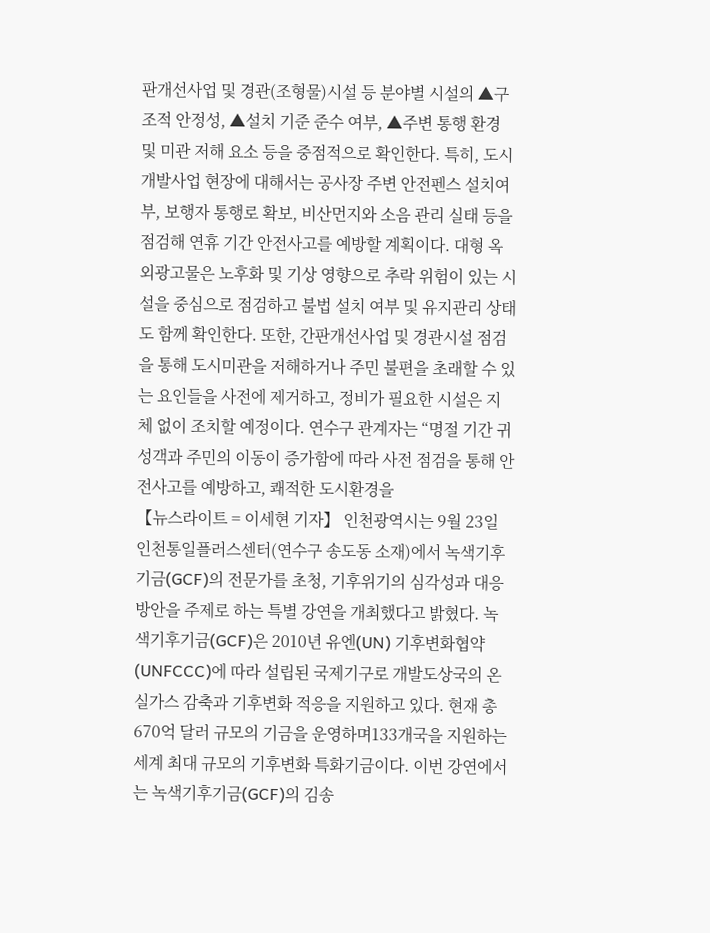판개선사업 및 경관(조형물)시설 등 분야별 시설의 ▲구조적 안정성, ▲설치 기준 준수 여부, ▲주변 통행 환경 및 미관 저해 요소 등을 중점적으로 확인한다. 특히, 도시개발사업 현장에 대해서는 공사장 주변 안전펜스 설치여부, 보행자 통행로 확보, 비산먼지와 소음 관리 실태 등을 점검해 연휴 기간 안전사고를 예방할 계획이다. 대형 옥외광고물은 노후화 및 기상 영향으로 추락 위험이 있는 시설을 중심으로 점검하고 불법 설치 여부 및 유지관리 상태도 함께 확인한다. 또한, 간판개선사업 및 경관시설 점검을 통해 도시미관을 저해하거나 주민 불편을 초래할 수 있는 요인들을 사전에 제거하고, 정비가 필요한 시설은 지체 없이 조치할 예정이다. 연수구 관계자는 “명절 기간 귀성객과 주민의 이동이 증가함에 따라 사전 점검을 통해 안전사고를 예방하고, 쾌적한 도시환경을
【뉴스라이트 = 이세현 기자】 인천광역시는 9월 23일 인천통일플러스센터(연수구 송도동 소재)에서 녹색기후기금(GCF)의 전문가를 초청, 기후위기의 심각성과 대응방안을 주제로 하는 특별 강연을 개최했다고 밝혔다. 녹색기후기금(GCF)은 2010년 유엔(UN) 기후변화협약(UNFCCC)에 따라 설립된 국제기구로 개발도상국의 온실가스 감축과 기후변화 적응을 지원하고 있다. 현재 총 670억 달러 규모의 기금을 운영하며133개국을 지원하는 세계 최대 규모의 기후변화 특화기금이다. 이번 강연에서는 녹색기후기금(GCF)의 김송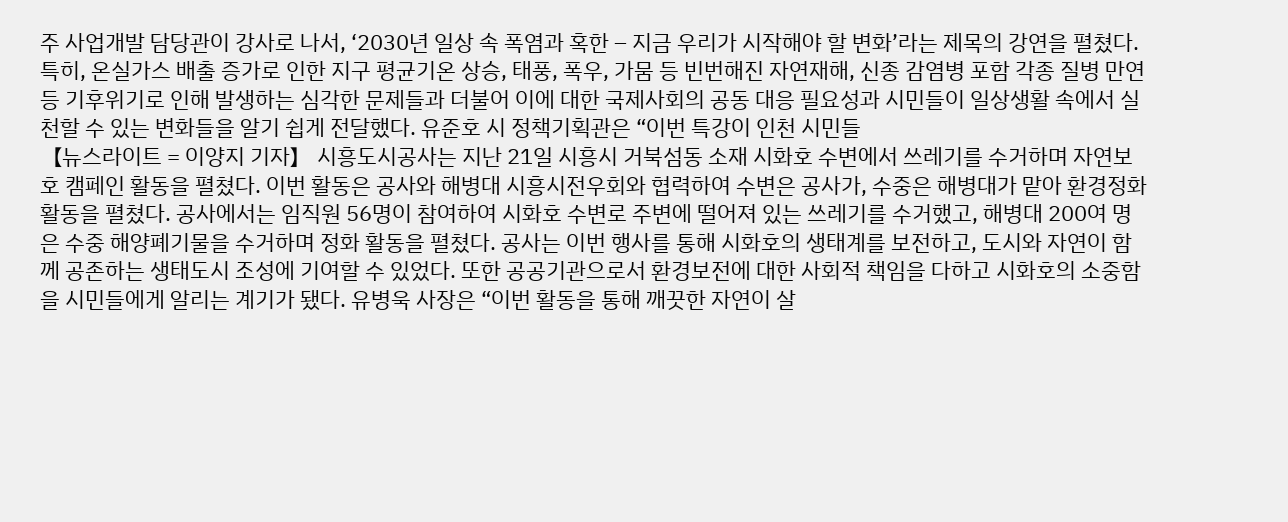주 사업개발 담당관이 강사로 나서, ‘2030년 일상 속 폭염과 혹한 – 지금 우리가 시작해야 할 변화’라는 제목의 강연을 펼쳤다. 특히, 온실가스 배출 증가로 인한 지구 평균기온 상승, 태풍, 폭우, 가뭄 등 빈번해진 자연재해, 신종 감염병 포함 각종 질병 만연 등 기후위기로 인해 발생하는 심각한 문제들과 더불어 이에 대한 국제사회의 공동 대응 필요성과 시민들이 일상생활 속에서 실천할 수 있는 변화들을 알기 쉽게 전달했다. 유준호 시 정책기획관은 “이번 특강이 인천 시민들
【뉴스라이트 = 이양지 기자】 시흥도시공사는 지난 21일 시흥시 거북섬동 소재 시화호 수변에서 쓰레기를 수거하며 자연보호 캠페인 활동을 펼쳤다. 이번 활동은 공사와 해병대 시흥시전우회와 협력하여 수변은 공사가, 수중은 해병대가 맡아 환경정화 활동을 펼쳤다. 공사에서는 임직원 56명이 참여하여 시화호 수변로 주변에 떨어져 있는 쓰레기를 수거했고, 해병대 200여 명은 수중 해양폐기물을 수거하며 정화 활동을 펼쳤다. 공사는 이번 행사를 통해 시화호의 생태계를 보전하고, 도시와 자연이 함께 공존하는 생태도시 조성에 기여할 수 있었다. 또한 공공기관으로서 환경보전에 대한 사회적 책임을 다하고 시화호의 소중함을 시민들에게 알리는 계기가 됐다. 유병욱 사장은 “이번 활동을 통해 깨끗한 자연이 살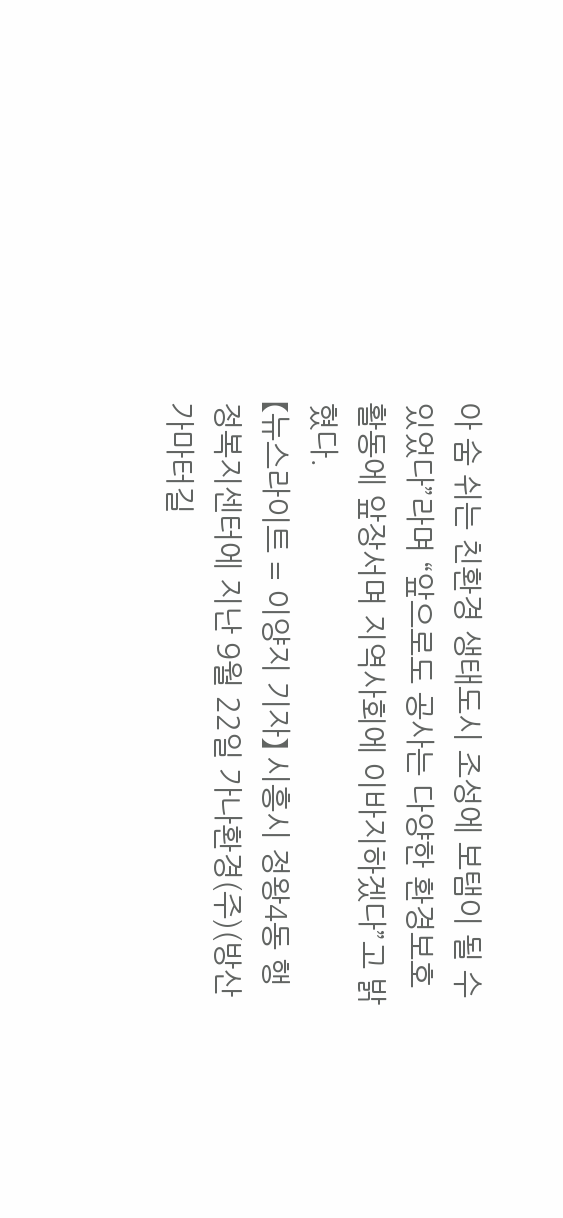아 숨 쉬는 친환경 생태도시 조성에 보탬이 될 수 있었다”라며 “앞으로도 공사는 다양한 환경보호 활동에 앞장서며 지역사회에 이바지하겠다”고 밝혔다.
【뉴스라이트 = 이양지 기자】 시흥시 정왕4동 행정복지센터에 지난 9월 22일 가나환경(주)(방산가마터길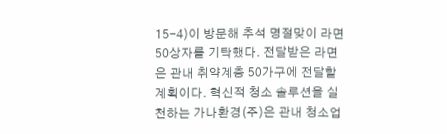15-4)이 방문해 추석 명절맞이 라면 50상자를 기탁했다. 전달받은 라면은 관내 취약계층 50가구에 전달할 계획이다. 혁신적 청소 솔루션을 실천하는 가나환경(주)은 관내 청소업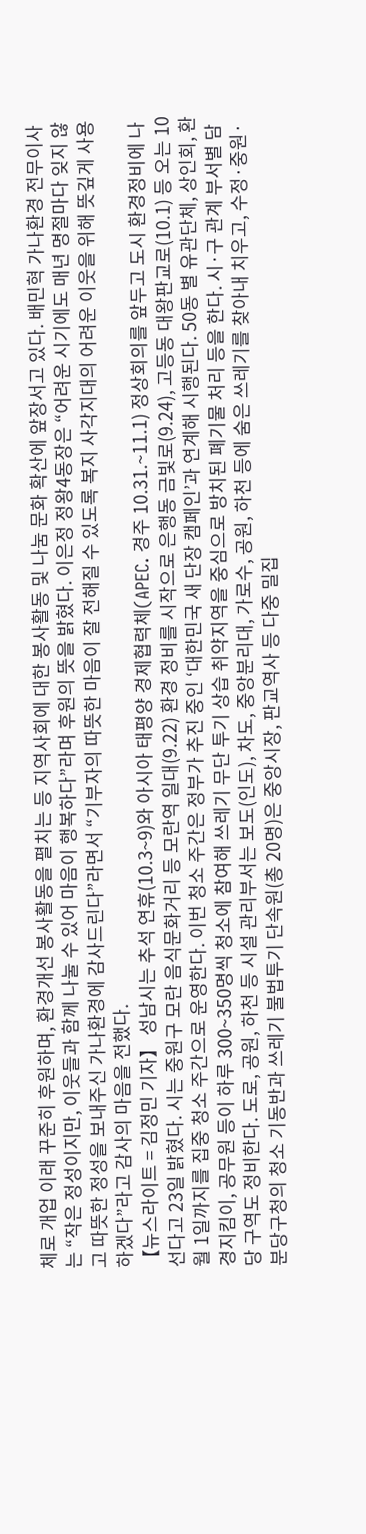체로 개업 이래 꾸준히 후원하며, 환경개선 봉사활동을 펼치는 등 지역사회에 대한 봉사활동 및 나눔 문화 확산에 앞장서고 있다. 배민혁 가나환경 전무이사는 “작은 정성이지만, 이웃들과 함께 나눌 수 있어 마음이 행복하다”라며 후원의 뜻을 밝혔다. 이은정 정왕4동장은 “어려운 시기에도 매년 명절마다 잊지 않고 따뜻한 정성을 보내주신 가나환경에 감사드린다”라면서 “기부자의 따뜻한 마음이 잘 전해질 수 있도록 복지 사각지대의 어려운 이웃을 위해 뜻깊게 사용하겠다”라고 감사의 마음을 전했다.
【뉴스라이트 = 김정민 기자】 성남시는 추석 연휴(10.3~9)와 아시아 태평양 경제협력체(APEC. 경주 10.31.~11.1) 정상회의를 앞두고 도시 환경정비에 나선다고 23일 밝혔다. 시는 중원구 모란 음식문화거리 등 모란역 일대(9.22) 환경 정비를 시작으로 은행동 금빛로(9.24), 고등동 대왕판교로(10.1) 등 오는 10월 1일까지를 집중 청소 주간으로 운영한다. 이번 청소 주간은 정부가 추진 중인 ‘대한민국 새 단장 캠페인’과 연계해 시행된다. 50동 별 유관단체, 상인회, 환경지킴이, 공무원 등이 하루 300~350명씩 청소에 참여해 쓰레기 무단 투기 상습 취약지역을 중심으로 방치된 폐기물 처리 등을 한다. 시·구 관계 부서별 담당 구역도 정비한다. 도로, 공원, 하천 등 시설 관리부서는 보도(인도), 차도, 중앙분리대, 가로수, 공원, 하천 등에 숨은 쓰레기를 찾아내 치우고, 수정·중원·분당구청의 청소 기동반과 쓰레기 불법투기 단속원(총 20명)은 중앙시장, 판교역사 등 다중 밀집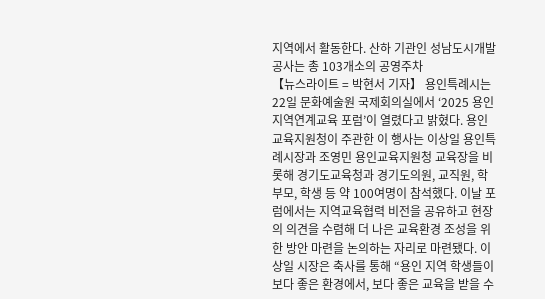지역에서 활동한다. 산하 기관인 성남도시개발공사는 총 103개소의 공영주차
【뉴스라이트 = 박현서 기자】 용인특례시는 22일 문화예술원 국제회의실에서 ‘2025 용인 지역연계교육 포럼’이 열렸다고 밝혔다. 용인교육지원청이 주관한 이 행사는 이상일 용인특례시장과 조영민 용인교육지원청 교육장을 비롯해 경기도교육청과 경기도의원, 교직원, 학부모, 학생 등 약 100여명이 참석했다. 이날 포럼에서는 지역교육협력 비전을 공유하고 현장의 의견을 수렴해 더 나은 교육환경 조성을 위한 방안 마련을 논의하는 자리로 마련됐다. 이상일 시장은 축사를 통해 “용인 지역 학생들이 보다 좋은 환경에서, 보다 좋은 교육을 받을 수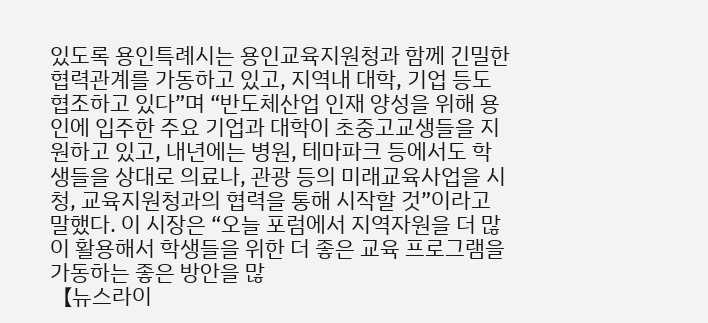있도록 용인특례시는 용인교육지원청과 함께 긴밀한 협력관계를 가동하고 있고, 지역내 대학, 기업 등도 협조하고 있다”며 “반도체산업 인재 양성을 위해 용인에 입주한 주요 기업과 대학이 초중고교생들을 지원하고 있고, 내년에는 병원, 테마파크 등에서도 학생들을 상대로 의료나, 관광 등의 미래교육사업을 시청, 교육지원청과의 협력을 통해 시작할 것”이라고 말했다. 이 시장은 “오늘 포럼에서 지역자원을 더 많이 활용해서 학생들을 위한 더 좋은 교육 프로그램을 가동하는 좋은 방안을 많
【뉴스라이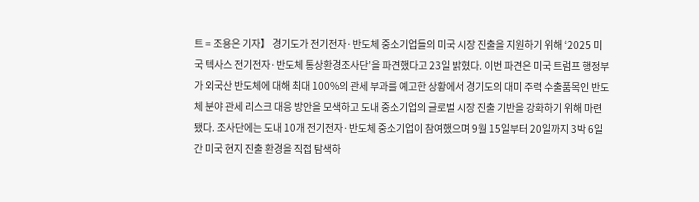트 = 조용은 기자】 경기도가 전기전자·반도체 중소기업들의 미국 시장 진출을 지원하기 위해 ‘2025 미국 텍사스 전기전자·반도체 통상환경조사단’을 파견했다고 23일 밝혔다. 이번 파견은 미국 트럼프 행정부가 외국산 반도체에 대해 최대 100%의 관세 부과를 예고한 상황에서 경기도의 대미 주력 수출품목인 반도체 분야 관세 리스크 대응 방안을 모색하고 도내 중소기업의 글로벌 시장 진출 기반을 강화하기 위해 마련됐다. 조사단에는 도내 10개 전기전자·반도체 중소기업이 참여했으며 9월 15일부터 20일까지 3박 6일간 미국 현지 진출 환경을 직접 탐색하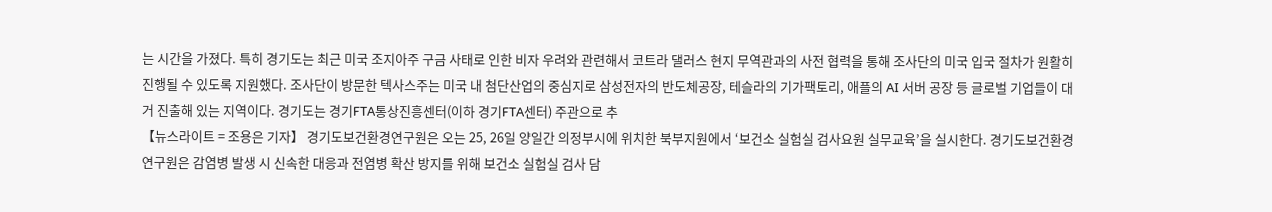는 시간을 가졌다. 특히 경기도는 최근 미국 조지아주 구금 사태로 인한 비자 우려와 관련해서 코트라 댈러스 현지 무역관과의 사전 협력을 통해 조사단의 미국 입국 절차가 원활히 진행될 수 있도록 지원했다. 조사단이 방문한 텍사스주는 미국 내 첨단산업의 중심지로 삼성전자의 반도체공장, 테슬라의 기가팩토리, 애플의 AI 서버 공장 등 글로벌 기업들이 대거 진출해 있는 지역이다. 경기도는 경기FTA통상진흥센터(이하 경기FTA센터) 주관으로 추
【뉴스라이트 = 조용은 기자】 경기도보건환경연구원은 오는 25, 26일 양일간 의정부시에 위치한 북부지원에서 ‘보건소 실험실 검사요원 실무교육’을 실시한다. 경기도보건환경연구원은 감염병 발생 시 신속한 대응과 전염병 확산 방지를 위해 보건소 실험실 검사 담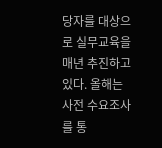당자를 대상으로 실무교육을 매년 추진하고 있다. 올해는 사전 수요조사를 통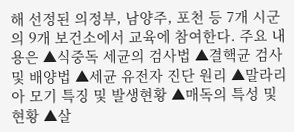해 선정된 의정부, 남양주, 포천 등 7개 시군의 9개 보건소에서 교육에 참여한다. 주요 내용은 ▲식중독 세균의 검사법 ▲결핵균 검사 및 배양법 ▲세균 유전자 진단 원리 ▲말라리아 모기 특징 및 발생현황 ▲매독의 특성 및 현황 ▲살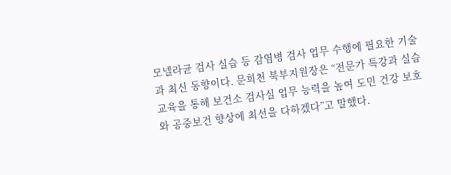모넬라균 검사 실습 등 감염병 검사 업무 수행에 필요한 기술과 최신 동향이다. 문희천 북부지원장은 “전문가 특강과 실습 교육을 통해 보건소 검사실 업무 능력을 높여 도민 건강 보호와 공중보건 향상에 최선을 다하겠다”고 말했다.